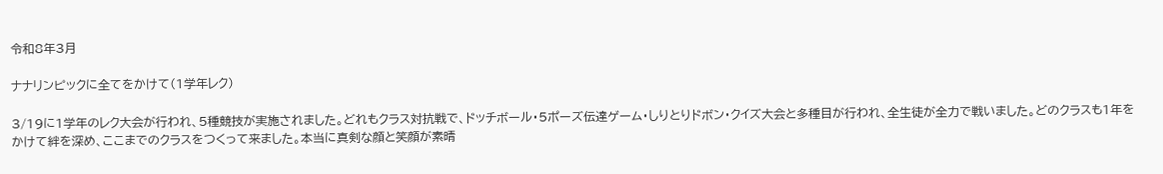令和8年3月

ナナリンピックに全てをかけて(1学年レク)

3/19に1学年のレク大会が行われ、5種競技が実施されました。どれもクラス対抗戦で、ドッチボール・5ポーズ伝達ゲーム・しりとりドボン・クイズ大会と多種目が行われ、全生徒が全力で戦いました。どのクラスも1年をかけて絆を深め、ここまでのクラスをつくって来ました。本当に真剣な顔と笑顔が素晴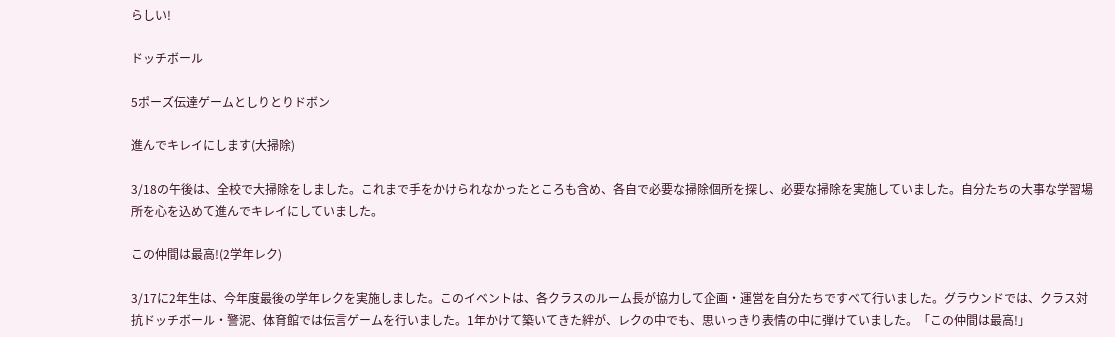らしい!

ドッチボール

5ポーズ伝達ゲームとしりとりドボン

進んでキレイにします(大掃除)

3/18の午後は、全校で大掃除をしました。これまで手をかけられなかったところも含め、各自で必要な掃除個所を探し、必要な掃除を実施していました。自分たちの大事な学習場所を心を込めて進んでキレイにしていました。

この仲間は最高!(2学年レク)

3/17に2年生は、今年度最後の学年レクを実施しました。このイベントは、各クラスのルーム長が協力して企画・運営を自分たちですべて行いました。グラウンドでは、クラス対抗ドッチボール・警泥、体育館では伝言ゲームを行いました。1年かけて築いてきた絆が、レクの中でも、思いっきり表情の中に弾けていました。「この仲間は最高!」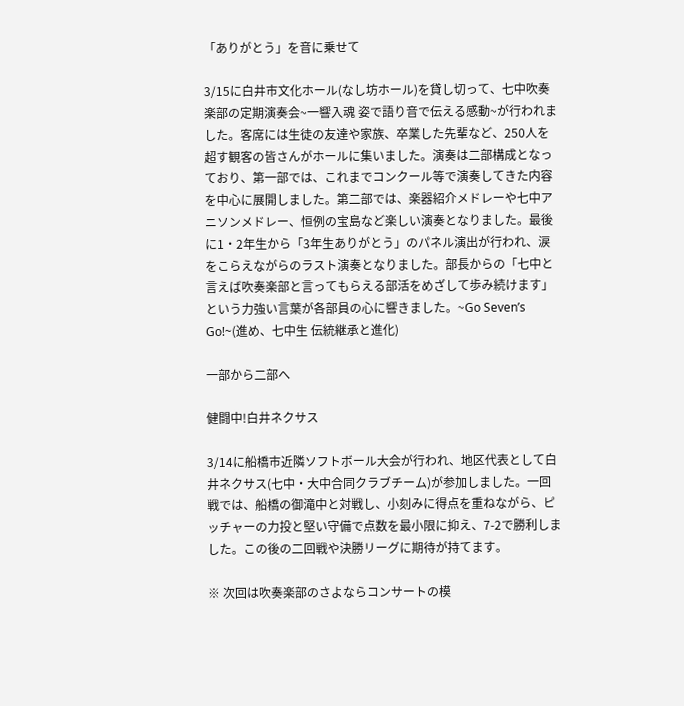「ありがとう」を音に乗せて

3/15に白井市文化ホール(なし坊ホール)を貸し切って、七中吹奏楽部の定期演奏会~一響入魂 姿で語り音で伝える感動~が行われました。客席には生徒の友達や家族、卒業した先輩など、250人を超す観客の皆さんがホールに集いました。演奏は二部構成となっており、第一部では、これまでコンクール等で演奏してきた内容を中心に展開しました。第二部では、楽器紹介メドレーや七中アニソンメドレー、恒例の宝島など楽しい演奏となりました。最後に1・2年生から「3年生ありがとう」のパネル演出が行われ、涙をこらえながらのラスト演奏となりました。部長からの「七中と言えば吹奏楽部と言ってもらえる部活をめざして歩み続けます」という力強い言葉が各部員の心に響きました。~Go Seven’s Go!~(進め、七中生 伝統継承と進化)

一部から二部へ

健闘中!白井ネクサス

3/14に船橋市近隣ソフトボール大会が行われ、地区代表として白井ネクサス(七中・大中合同クラブチーム)が参加しました。一回戦では、船橋の御滝中と対戦し、小刻みに得点を重ねながら、ピッチャーの力投と堅い守備で点数を最小限に抑え、7-2で勝利しました。この後の二回戦や決勝リーグに期待が持てます。

※ 次回は吹奏楽部のさよならコンサートの模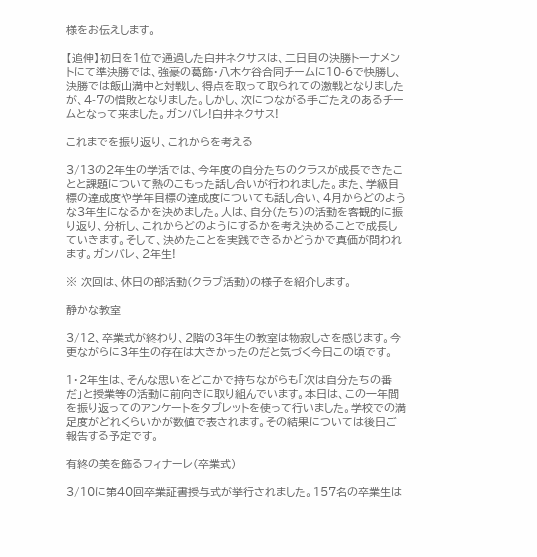様をお伝えします。

【追伸】初日を1位で通過した白井ネクサスは、二日目の決勝トーナメントにて準決勝では、強豪の葛飾・八木ケ谷合同チームに10-6で快勝し、決勝では飯山満中と対戦し、得点を取って取られての激戦となりましたが、4-7の惜敗となりました。しかし、次につながる手ごたえのあるチームとなって来ました。ガンバレ!白井ネクサス!

これまでを振り返り、これからを考える

3/13の2年生の学活では、今年度の自分たちのクラスが成長できたことと課題について熱のこもった話し合いが行われました。また、学級目標の達成度や学年目標の達成度についても話し合い、4月からどのような3年生になるかを決めました。人は、自分(たち)の活動を客観的に振り返り、分析し、これからどのようにするかを考え決めることで成長していきます。そして、決めたことを実践できるかどうかで真価が問われます。ガンバレ、2年生!

※ 次回は、休日の部活動(クラブ活動)の様子を紹介します。

静かな教室

3/12、卒業式が終わり、2階の3年生の教室は物寂しさを感じます。今更ながらに3年生の存在は大きかったのだと気づく今日この頃です。

1・2年生は、そんな思いをどこかで持ちながらも「次は自分たちの番だ」と授業等の活動に前向きに取り組んでいます。本日は、この一年間を振り返ってのアンケートをタブレットを使って行いました。学校での満足度がどれくらいかが数値で表されます。その結果については後日ご報告する予定です。

有終の美を飾るフィナーレ(卒業式)

3/10に第40回卒業証書授与式が挙行されました。157名の卒業生は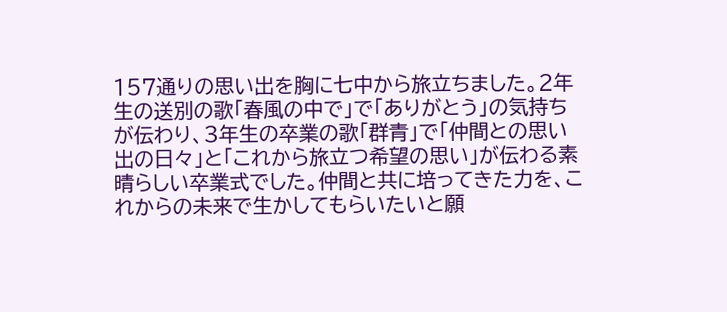157通りの思い出を胸に七中から旅立ちました。2年生の送別の歌「春風の中で」で「ありがとう」の気持ちが伝わり、3年生の卒業の歌「群青」で「仲間との思い出の日々」と「これから旅立つ希望の思い」が伝わる素晴らしい卒業式でした。仲間と共に培ってきた力を、これからの未来で生かしてもらいたいと願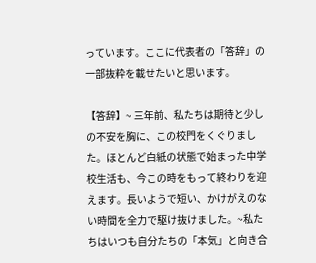っています。ここに代表者の「答辞」の一部抜粋を載せたいと思います。

【答辞】~ 三年前、私たちは期待と少しの不安を胸に、この校門をくぐりました。ほとんど白紙の状態で始まった中学校生活も、今この時をもって終わりを迎えます。長いようで短い、かけがえのない時間を全力で駆け抜けました。~私たちはいつも自分たちの「本気」と向き合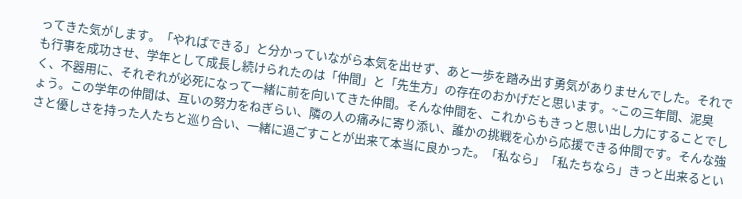ってきた気がします。「やればできる」と分かっていながら本気を出せず、あと一歩を踏み出す勇気がありませんでした。それでも行事を成功させ、学年として成長し続けられたのは「仲間」と「先生方」の存在のおかげだと思います。~この三年間、泥臭く、不器用に、それぞれが必死になって一緒に前を向いてきた仲間。そんな仲間を、これからもきっと思い出し力にすることでしょう。この学年の仲間は、互いの努力をねぎらい、隣の人の痛みに寄り添い、誰かの挑戦を心から応援できる仲間です。そんな強さと優しさを持った人たちと巡り合い、一緒に過ごすことが出来て本当に良かった。「私なら」「私たちなら」きっと出来るとい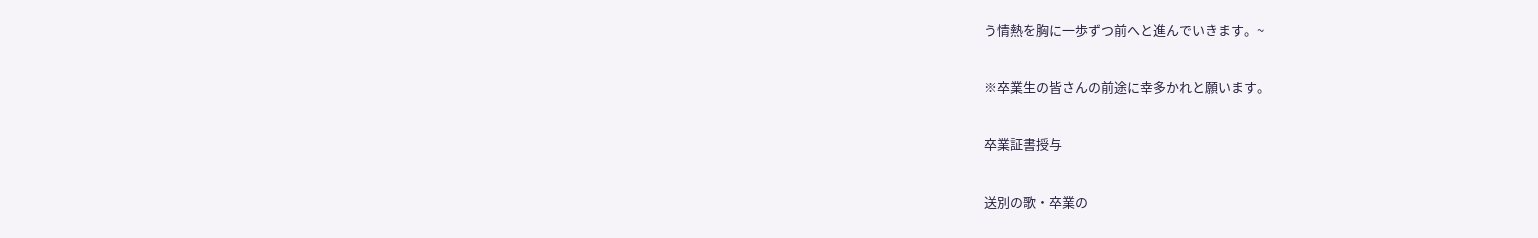う情熱を胸に一歩ずつ前へと進んでいきます。~

※卒業生の皆さんの前途に幸多かれと願います。

卒業証書授与

送別の歌・卒業の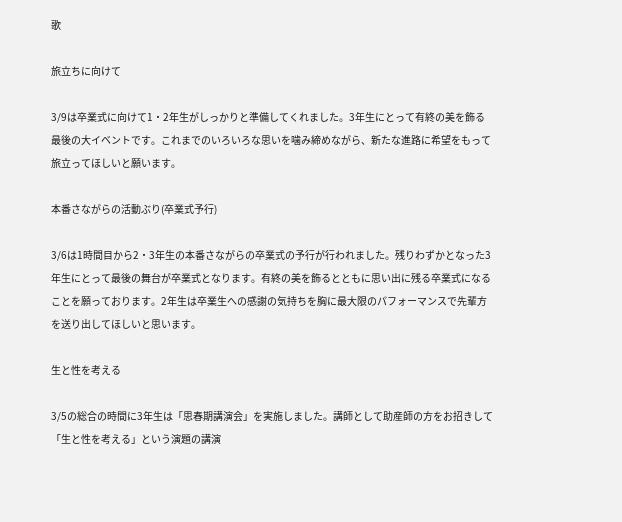歌

旅立ちに向けて

3/9は卒業式に向けて1・2年生がしっかりと準備してくれました。3年生にとって有終の美を飾る最後の大イベントです。これまでのいろいろな思いを噛み締めながら、新たな進路に希望をもって旅立ってほしいと願います。

本番さながらの活動ぶり(卒業式予行)

3/6は1時間目から2・3年生の本番さながらの卒業式の予行が行われました。残りわずかとなった3年生にとって最後の舞台が卒業式となります。有終の美を飾るとともに思い出に残る卒業式になることを願っております。2年生は卒業生への感謝の気持ちを胸に最大限のパフォーマンスで先輩方を送り出してほしいと思います。

生と性を考える

3/5の総合の時間に3年生は「思春期講演会」を実施しました。講師として助産師の方をお招きして「生と性を考える」という演題の講演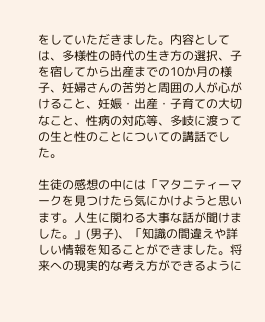をしていただきました。内容としては、多様性の時代の生き方の選択、子を宿してから出産までの10か月の様子、妊婦さんの苦労と周囲の人が心がけること、妊娠・出産・子育ての大切なこと、性病の対応等、多岐に渡っての生と性のことについての講話でした。

生徒の感想の中には「マタニティーマークを見つけたら気にかけようと思います。人生に関わる大事な話が聞けました。」(男子)、「知識の間違えや詳しい情報を知ることができました。将来への現実的な考え方ができるように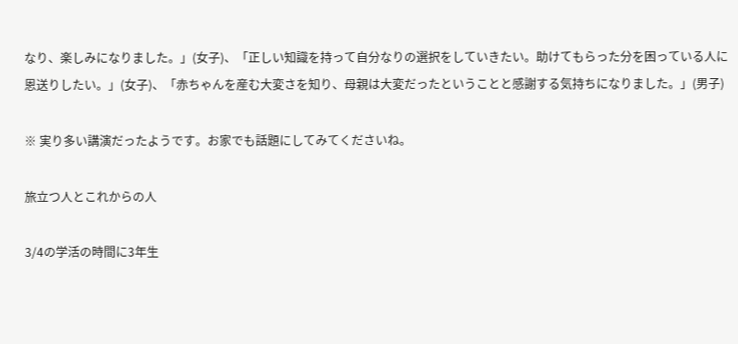なり、楽しみになりました。」(女子)、「正しい知識を持って自分なりの選択をしていきたい。助けてもらった分を困っている人に恩送りしたい。」(女子)、「赤ちゃんを産む大変さを知り、母親は大変だったということと感謝する気持ちになりました。」(男子)

※ 実り多い講演だったようです。お家でも話題にしてみてくださいね。

旅立つ人とこれからの人

3/4の学活の時間に3年生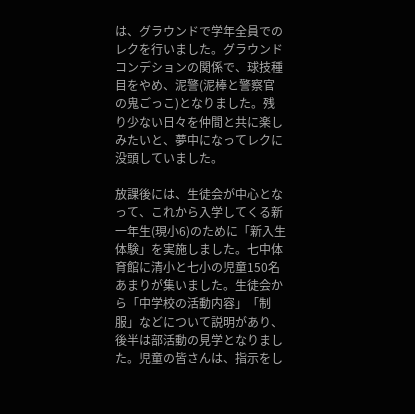は、グラウンドで学年全員でのレクを行いました。グラウンドコンデションの関係で、球技種目をやめ、泥警(泥棒と警察官の鬼ごっこ)となりました。残り少ない日々を仲間と共に楽しみたいと、夢中になってレクに没頭していました。

放課後には、生徒会が中心となって、これから入学してくる新一年生(現小6)のために「新入生体験」を実施しました。七中体育館に清小と七小の児童150名あまりが集いました。生徒会から「中学校の活動内容」「制服」などについて説明があり、後半は部活動の見学となりました。児童の皆さんは、指示をし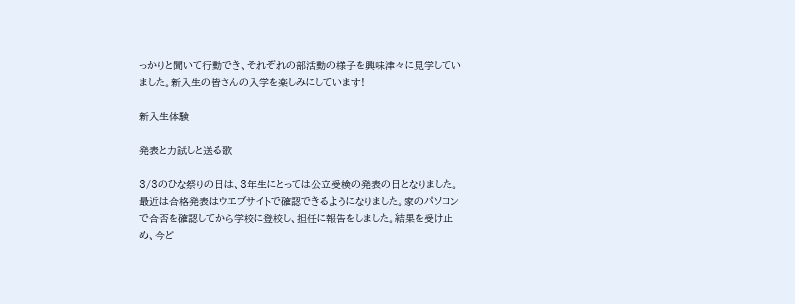っかりと聞いて行動でき、それぞれの部活動の様子を興味津々に見学していました。新入生の皆さんの入学を楽しみにしています!

新入生体験

発表と力試しと送る歌

3/3のひな祭りの日は、3年生にとっては公立受検の発表の日となりました。最近は合格発表はウエブサイトで確認できるようになりました。家のパソコンで合否を確認してから学校に登校し、担任に報告をしました。結果を受け止め、今ど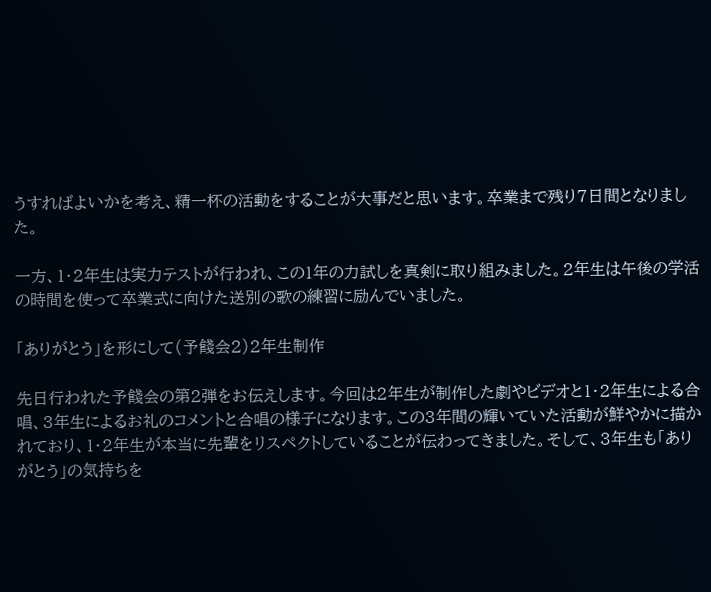うすればよいかを考え、精一杯の活動をすることが大事だと思います。卒業まで残り7日間となりました。

一方、1・2年生は実力テストが行われ、この1年の力試しを真剣に取り組みました。2年生は午後の学活の時間を使って卒業式に向けた送別の歌の練習に励んでいました。

「ありがとう」を形にして(予餞会2)2年生制作

先日行われた予餞会の第2弾をお伝えします。今回は2年生が制作した劇やビデオと1・2年生による合唱、3年生によるお礼のコメントと合唱の様子になります。この3年間の輝いていた活動が鮮やかに描かれており、1・2年生が本当に先輩をリスペクトしていることが伝わってきました。そして、3年生も「ありがとう」の気持ちを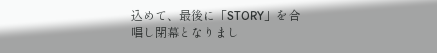込めて、最後に「STORY」を合唱し閉幕となりまし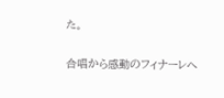た。

合唱から感動のフィナーレへ